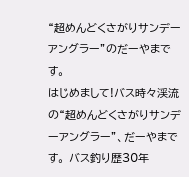“超めんどくさがりサンデーアングラー”のだーやまです。
はじめまして!バス時々渓流の“超めんどくさがりサンデーアングラー”、だーやまです。 バス釣り歴30年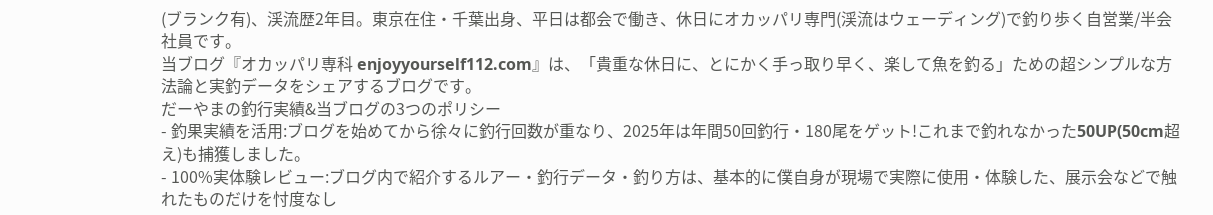(ブランク有)、渓流歴2年目。東京在住・千葉出身、平日は都会で働き、休日にオカッパリ専門(渓流はウェーディング)で釣り歩く自営業/半会社員です。
当ブログ『オカッパリ専科 enjoyyourself112.com』は、「貴重な休日に、とにかく手っ取り早く、楽して魚を釣る」ための超シンプルな方法論と実釣データをシェアするブログです。
だーやまの釣行実績&当ブログの3つのポリシー
- 釣果実績を活用:ブログを始めてから徐々に釣行回数が重なり、2025年は年間50回釣行・180尾をゲット!これまで釣れなかった50UP(50cm超え)も捕獲しました。
- 100%実体験レビュー:ブログ内で紹介するルアー・釣行データ・釣り方は、基本的に僕自身が現場で実際に使用・体験した、展示会などで触れたものだけを忖度なし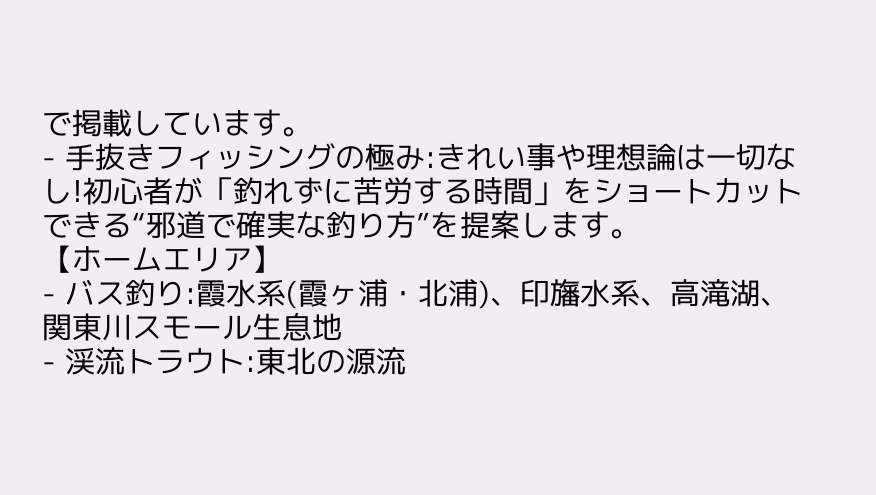で掲載しています。
- 手抜きフィッシングの極み:きれい事や理想論は一切なし!初心者が「釣れずに苦労する時間」をショートカットできる“邪道で確実な釣り方”を提案します。
【ホームエリア】
- バス釣り:霞水系(霞ヶ浦・北浦)、印旛水系、高滝湖、関東川スモール生息地
- 渓流トラウト:東北の源流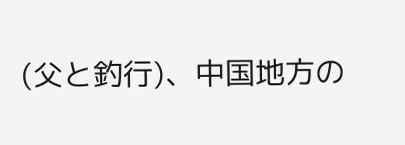(父と釣行)、中国地方の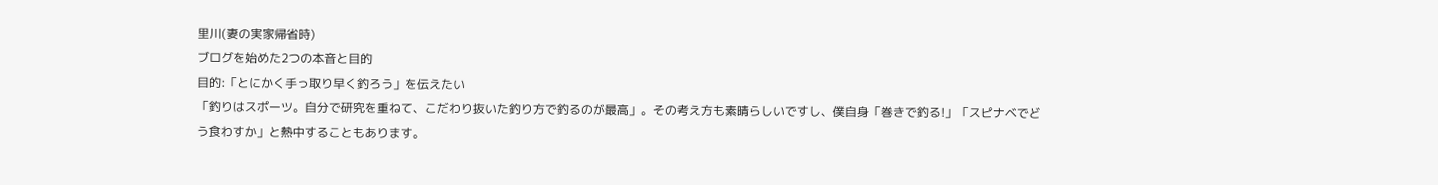里川(妻の実家帰省時)
ブログを始めた2つの本音と目的
目的:「とにかく手っ取り早く釣ろう」を伝えたい
「釣りはスポーツ。自分で研究を重ねて、こだわり抜いた釣り方で釣るのが最高」。その考え方も素晴らしいですし、僕自身「巻きで釣る!」「スピナベでどう食わすか」と熱中することもあります。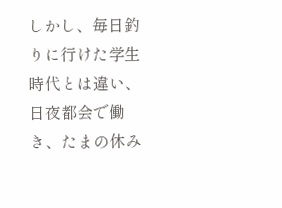しかし、毎日釣りに行けた学生時代とは違い、日夜都会で働き、たまの休み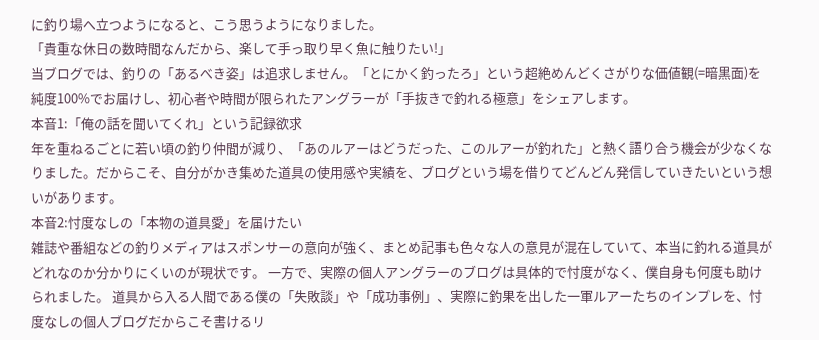に釣り場へ立つようになると、こう思うようになりました。
「貴重な休日の数時間なんだから、楽して手っ取り早く魚に触りたい!」
当ブログでは、釣りの「あるべき姿」は追求しません。「とにかく釣ったろ」という超絶めんどくさがりな価値観(=暗黒面)を純度100%でお届けし、初心者や時間が限られたアングラーが「手抜きで釣れる極意」をシェアします。
本音1:「俺の話を聞いてくれ」という記録欲求
年を重ねるごとに若い頃の釣り仲間が減り、「あのルアーはどうだった、このルアーが釣れた」と熱く語り合う機会が少なくなりました。だからこそ、自分がかき集めた道具の使用感や実績を、ブログという場を借りてどんどん発信していきたいという想いがあります。
本音2:忖度なしの「本物の道具愛」を届けたい
雑誌や番組などの釣りメディアはスポンサーの意向が強く、まとめ記事も色々な人の意見が混在していて、本当に釣れる道具がどれなのか分かりにくいのが現状です。 一方で、実際の個人アングラーのブログは具体的で忖度がなく、僕自身も何度も助けられました。 道具から入る人間である僕の「失敗談」や「成功事例」、実際に釣果を出した一軍ルアーたちのインプレを、忖度なしの個人ブログだからこそ書けるリ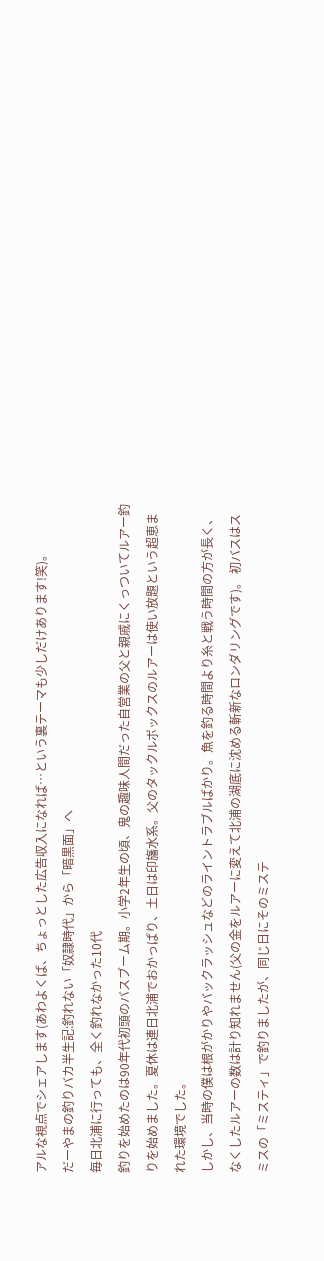アルな視点でシェアします(あわよくば、ちょっとした広告収入になれば…という裏テーマも少しだけあります!笑)。
だーやまの釣りバカ半生記:釣れない「奴隷時代」から「暗黒面」へ
毎日北浦に行っても、全く釣れなかった10代
釣りを始めたのは90年代初頭のバスブーム期。小学2年生の頃、鬼の趣味人間だった自営業の父と親戚にくっついてルアー釣りを始めました。夏休は連日北浦でおかっぱり、土日は印旛水系。父のタックルボックスのルアーは使い放題という超恵まれた環境でした。
しかし、当時の僕は根がかりやバックラッシュなどのライントラブルばかり。魚を釣る時間より糸と戦う時間の方が長く、なくしたルアーの数は計り知れません(父の金をルアーに変えて北浦の湖底に沈める斬新なロンダリングです)。 初バスはスミスの「ミスティ」で釣りましたが、同じ日にそのミステ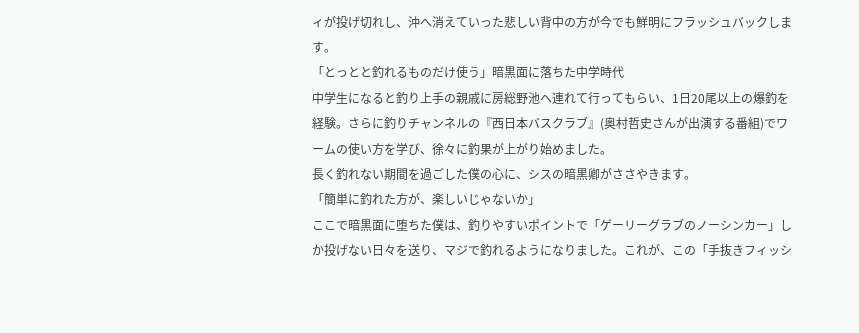ィが投げ切れし、沖へ消えていった悲しい背中の方が今でも鮮明にフラッシュバックします。
「とっとと釣れるものだけ使う」暗黒面に落ちた中学時代
中学生になると釣り上手の親戚に房総野池へ連れて行ってもらい、1日20尾以上の爆釣を経験。さらに釣りチャンネルの『西日本バスクラブ』(奥村哲史さんが出演する番組)でワームの使い方を学び、徐々に釣果が上がり始めました。
長く釣れない期間を過ごした僕の心に、シスの暗黒卿がささやきます。
「簡単に釣れた方が、楽しいじゃないか」
ここで暗黒面に堕ちた僕は、釣りやすいポイントで「ゲーリーグラブのノーシンカー」しか投げない日々を送り、マジで釣れるようになりました。これが、この「手抜きフィッシ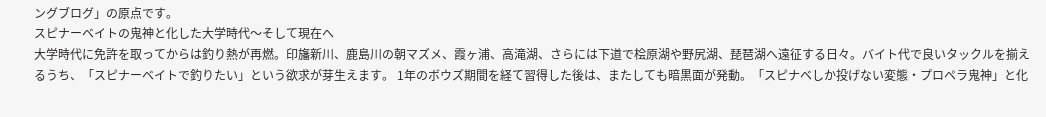ングブログ」の原点です。
スピナーベイトの鬼神と化した大学時代〜そして現在へ
大学時代に免許を取ってからは釣り熱が再燃。印旛新川、鹿島川の朝マズメ、霞ヶ浦、高滝湖、さらには下道で桧原湖や野尻湖、琵琶湖へ遠征する日々。バイト代で良いタックルを揃えるうち、「スピナーベイトで釣りたい」という欲求が芽生えます。 1年のボウズ期間を経て習得した後は、またしても暗黒面が発動。「スピナベしか投げない変態・プロペラ鬼神」と化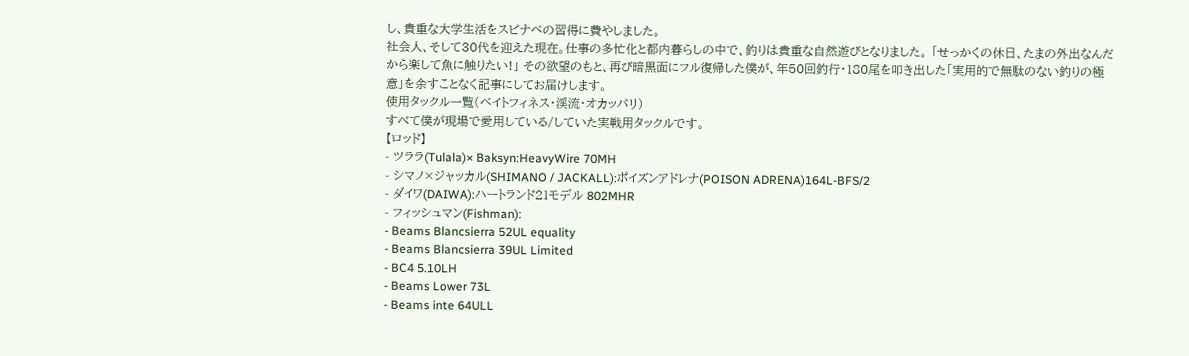し、貴重な大学生活をスピナベの習得に費やしました。
社会人、そして30代を迎えた現在。仕事の多忙化と都内暮らしの中で、釣りは貴重な自然遊びとなりました。 「せっかくの休日、たまの外出なんだから楽して魚に触りたい!」 その欲望のもと、再び暗黒面にフル復帰した僕が、年50回釣行・180尾を叩き出した「実用的で無駄のない釣りの極意」を余すことなく記事にしてお届けします。
使用タックル一覧(ベイトフィネス・渓流・オカッパリ)
すべて僕が現場で愛用している/していた実戦用タックルです。
【ロッド】
- ツララ(Tulala)× Baksyn:HeavyWire 70MH
- シマノ×ジャッカル(SHIMANO / JACKALL):ポイズンアドレナ(POISON ADRENA)164L-BFS/2
- ダイワ(DAIWA):ハートランド21モデル 802MHR
- フィッシュマン(Fishman):
- Beams Blancsierra 52UL equality
- Beams Blancsierra 39UL Limited
- BC4 5.10LH
- Beams Lower 73L
- Beams inte 64ULL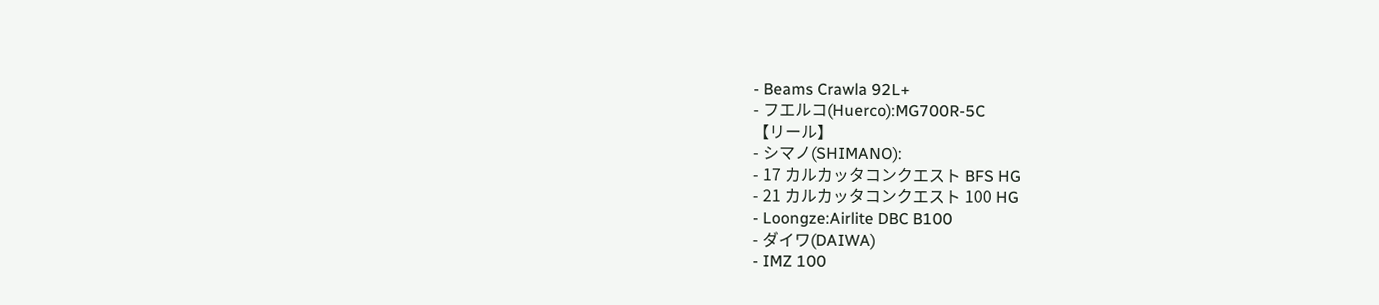- Beams Crawla 92L+
- フエルコ(Huerco):MG700R-5C
【リール】
- シマノ(SHIMANO):
- 17 カルカッタコンクエスト BFS HG
- 21 カルカッタコンクエスト 100 HG
- Loongze:Airlite DBC B100
- ダイワ(DAIWA)
- IMZ 100